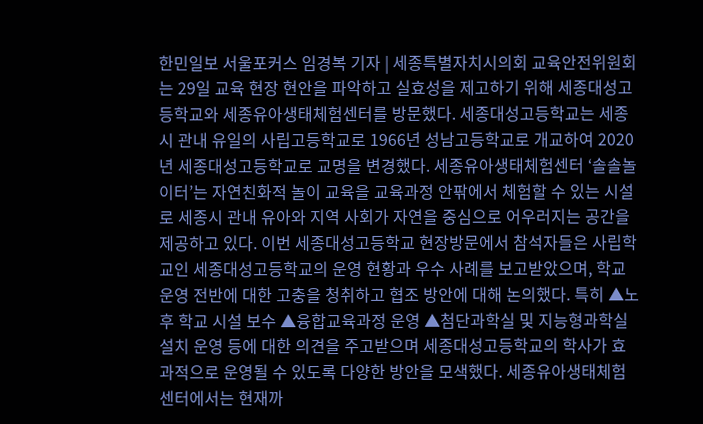한민일보 서울포커스 임경복 기자 | 세종특별자치시의회 교육안전위원회는 29일 교육 현장 현안을 파악하고 실효성을 제고하기 위해 세종대성고등학교와 세종유아생태체험센터를 방문했다. 세종대성고등학교는 세종시 관내 유일의 사립고등학교로 1966년 성남고등학교로 개교하여 2020년 세종대성고등학교로 교명을 변경했다. 세종유아생태체험센터 ‘솔솔놀이터’는 자연친화적 놀이 교육을 교육과정 안팎에서 체험할 수 있는 시설로 세종시 관내 유아와 지역 사회가 자연을 중심으로 어우러지는 공간을 제공하고 있다. 이번 세종대성고등학교 현장방문에서 참석자들은 사립학교인 세종대성고등학교의 운영 현황과 우수 사례를 보고받았으며, 학교운영 전반에 대한 고충을 청취하고 협조 방안에 대해 논의했다. 특히 ▲노후 학교 시설 보수 ▲융합교육과정 운영 ▲첨단과학실 및 지능형과학실 설치 운영 등에 대한 의견을 주고받으며 세종대성고등학교의 학사가 효과적으로 운영될 수 있도록 다양한 방안을 모색했다. 세종유아생태체험센터에서는 현재까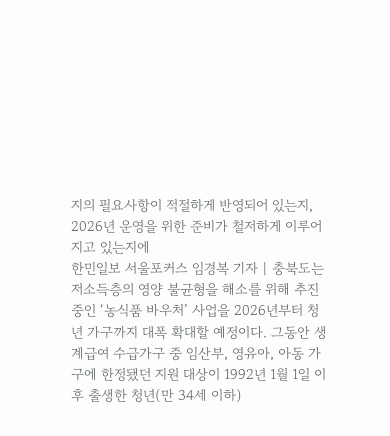지의 필요사항이 적절하게 반영되어 있는지, 2026년 운영을 위한 준비가 철저하게 이루어지고 있는지에
한민일보 서울포커스 임경복 기자 | 충북도는 저소득층의 영양 불균형을 해소를 위해 추진 중인 ‘농식품 바우처’ 사업을 2026년부터 청년 가구까지 대폭 확대할 예정이다. 그동안 생계급여 수급가구 중 임산부, 영유아, 아동 가구에 한정됐던 지원 대상이 1992년 1월 1일 이후 출생한 청년(만 34세 이하)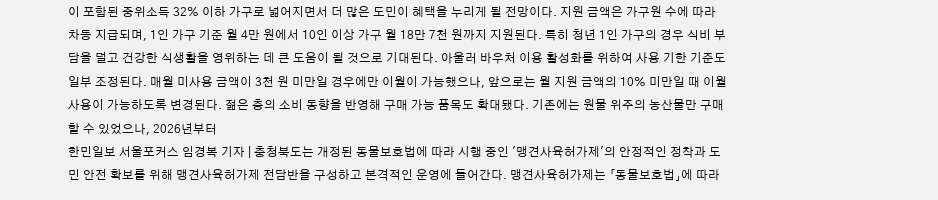이 포함된 중위소득 32% 이하 가구로 넓어지면서 더 많은 도민이 혜택을 누리게 될 전망이다. 지원 금액은 가구원 수에 따라 차등 지급되며, 1인 가구 기준 월 4만 원에서 10인 이상 가구 월 18만 7천 원까지 지원된다. 특히 청년 1인 가구의 경우 식비 부담을 덜고 건강한 식생활을 영위하는 데 큰 도움이 될 것으로 기대된다. 아울러 바우처 이용 활성화를 위하여 사용 기한 기준도 일부 조정된다. 매월 미사용 금액이 3천 원 미만일 경우에만 이월이 가능했으나, 앞으로는 월 지원 금액의 10% 미만일 때 이월 사용이 가능하도록 변경된다. 젊은 층의 소비 동향을 반영해 구매 가능 품목도 확대됐다. 기존에는 원물 위주의 농산물만 구매할 수 있었으나, 2026년부터
한민일보 서울포커스 임경복 기자 | 충청북도는 개정된 동물보호법에 따라 시행 중인 '맹견사육허가제'의 안정적인 정착과 도민 안전 확보를 위해 맹견사육허가제 전담반을 구성하고 본격적인 운영에 들어간다. 맹견사육허가제는 「동물보호법」에 따라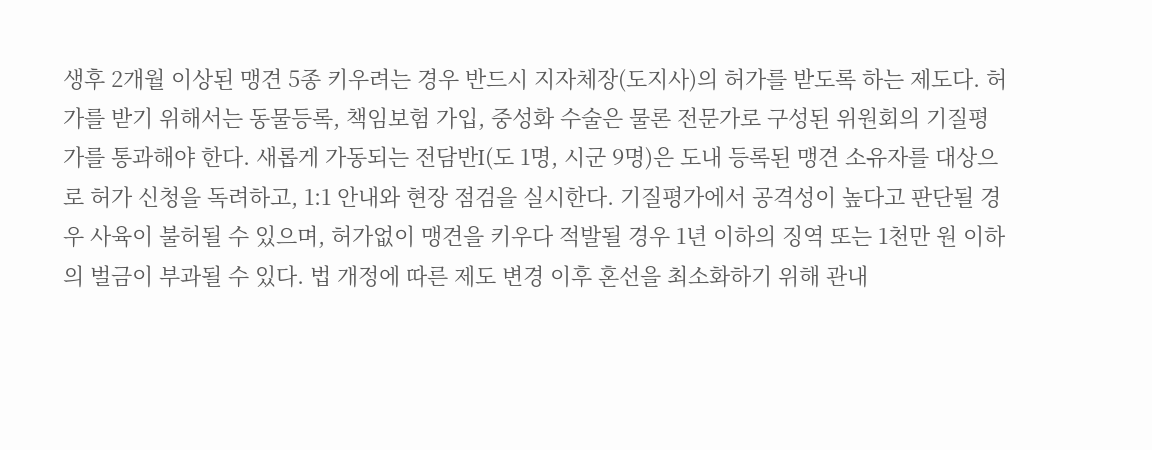생후 2개월 이상된 맹견 5종 키우려는 경우 반드시 지자체장(도지사)의 허가를 받도록 하는 제도다. 허가를 받기 위해서는 동물등록, 책임보험 가입, 중성화 수술은 물론 전문가로 구성된 위원회의 기질평가를 통과해야 한다. 새롭게 가동되는 전담반I(도 1명, 시군 9명)은 도내 등록된 맹견 소유자를 대상으로 허가 신청을 독려하고, 1:1 안내와 현장 점검을 실시한다. 기질평가에서 공격성이 높다고 판단될 경우 사육이 불허될 수 있으며, 허가없이 맹견을 키우다 적발될 경우 1년 이하의 징역 또는 1천만 원 이하의 벌금이 부과될 수 있다. 법 개정에 따른 제도 변경 이후 혼선을 최소화하기 위해 관내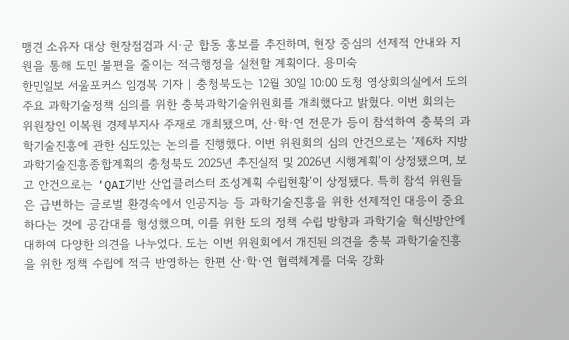맹견 소유자 대상 현장점검과 시·군 합동 홍보를 추진하며, 현장 중심의 선제적 안내와 지원을 통해 도민 불편을 줄이는 적극행정을 실천할 계획이다. 용미숙
한민일보 서울포커스 임경복 기자 | 충청북도는 12월 30일 10:00 도청 영상회의실에서 도의 주요 과학기술정책 심의를 위한 충북과학기술위원회를 개최했다고 밝혔다. 이번 회의는 위원장인 이복원 경제부지사 주재로 개최됐으며, 산·학·연 전문가 등이 참석하여 충북의 과학기술진흥에 관한 심도있는 논의를 진행했다. 이번 위원회의 심의 안건으로는 ‘제6차 지방과학기술진흥종합계획의 충청북도 2025년 추진실적 및 2026년 시행계획’이 상정됐으며, 보고 안건으로는 ‘QAI기반 산업클러스터 조성계획 수립현황’이 상정됐다. 특히 참석 위원들은 급변하는 글로벌 환경속에서 인공지능 등 과학기술진흥을 위한 선제적인 대응이 중요하다는 것에 공감대를 형성했으며, 이를 위한 도의 정책 수립 방향과 과학기술 혁신방안에 대하여 다양한 의견을 나누었다. 도는 이번 위원회에서 개진된 의견을 충북 과학기술진흥을 위한 정책 수립에 적극 반영하는 한편 산·학·연 협력체계를 더욱 강화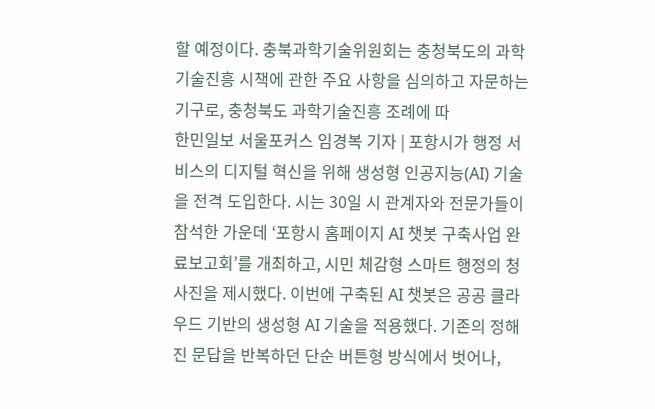할 예정이다. 충북과학기술위원회는 충청북도의 과학기술진흥 시책에 관한 주요 사항을 심의하고 자문하는 기구로, 충청북도 과학기술진흥 조례에 따
한민일보 서울포커스 임경복 기자 | 포항시가 행정 서비스의 디지털 혁신을 위해 생성형 인공지능(AI) 기술을 전격 도입한다. 시는 30일 시 관계자와 전문가들이 참석한 가운데 ‘포항시 홈페이지 AI 챗봇 구축사업 완료보고회’를 개최하고, 시민 체감형 스마트 행정의 청사진을 제시했다. 이번에 구축된 AI 챗봇은 공공 클라우드 기반의 생성형 AI 기술을 적용했다. 기존의 정해진 문답을 반복하던 단순 버튼형 방식에서 벗어나,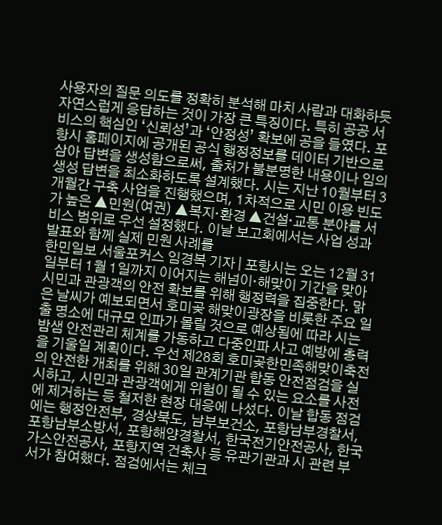사용자의 질문 의도를 정확히 분석해 마치 사람과 대화하듯 자연스럽게 응답하는 것이 가장 큰 특징이다. 특히 공공 서비스의 핵심인 ‘신뢰성’과 ‘안정성’ 확보에 공을 들였다. 포항시 홈페이지에 공개된 공식 행정정보를 데이터 기반으로 삼아 답변을 생성함으로써, 출처가 불분명한 내용이나 임의 생성 답변을 최소화하도록 설계했다. 시는 지난 10월부터 3개월간 구축 사업을 진행했으며, 1차적으로 시민 이용 빈도가 높은 ▲민원(여권) ▲복지·환경 ▲건설·교통 분야를 서비스 범위로 우선 설정했다. 이날 보고회에서는 사업 성과 발표와 함께 실제 민원 사례를
한민일보 서울포커스 임경복 기자 | 포항시는 오는 12월 31일부터 1월 1일까지 이어지는 해넘이·해맞이 기간을 맞아 시민과 관광객의 안전 확보를 위해 행정력을 집중한다. 맑은 날씨가 예보되면서 호미곶 해맞이광장을 비롯한 주요 일출 명소에 대규모 인파가 몰릴 것으로 예상됨에 따라 시는 밤샘 안전관리 체계를 가동하고 다중인파 사고 예방에 총력을 기울일 계획이다. 우선 제28회 호미곶한민족해맞이축전의 안전한 개최를 위해 30일 관계기관 합동 안전점검을 실시하고, 시민과 관광객에게 위험이 될 수 있는 요소를 사전에 제거하는 등 철저한 현장 대응에 나섰다. 이날 합동 점검에는 행정안전부, 경상북도, 남부보건소, 포항남부경찰서, 포항남부소방서, 포항해양경찰서, 한국전기안전공사, 한국가스안전공사, 포항지역 건축사 등 유관기관과 시 관련 부서가 참여했다. 점검에서는 체크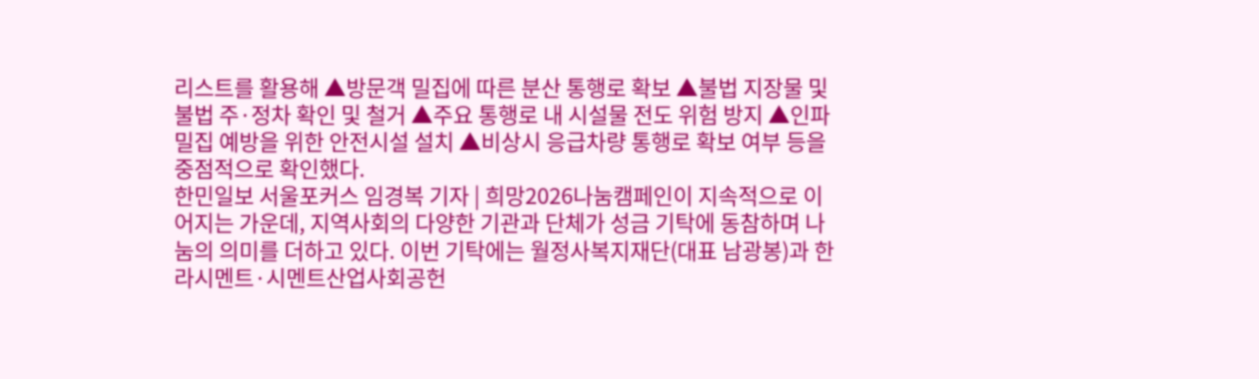리스트를 활용해 ▲방문객 밀집에 따른 분산 통행로 확보 ▲불법 지장물 및 불법 주·정차 확인 및 철거 ▲주요 통행로 내 시설물 전도 위험 방지 ▲인파 밀집 예방을 위한 안전시설 설치 ▲비상시 응급차량 통행로 확보 여부 등을 중점적으로 확인했다.
한민일보 서울포커스 임경복 기자 | 희망2026나눔캠페인이 지속적으로 이어지는 가운데, 지역사회의 다양한 기관과 단체가 성금 기탁에 동참하며 나눔의 의미를 더하고 있다. 이번 기탁에는 월정사복지재단(대표 남광봉)과 한라시멘트·시멘트산업사회공헌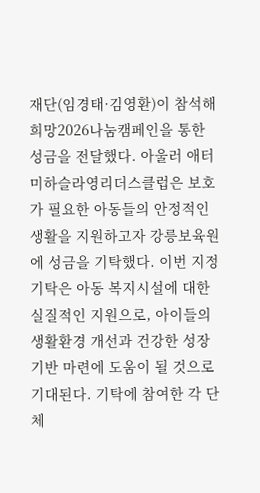재단(임경태·김영환)이 참석해 희망2026나눔캠페인을 통한 성금을 전달했다. 아울러 애터미하슬라영리더스클럽은 보호가 필요한 아동들의 안정적인 생활을 지원하고자 강릉보육원에 성금을 기탁했다. 이번 지정기탁은 아동 복지시설에 대한 실질적인 지원으로, 아이들의 생활환경 개선과 건강한 성장 기반 마련에 도움이 될 것으로 기대된다. 기탁에 참여한 각 단체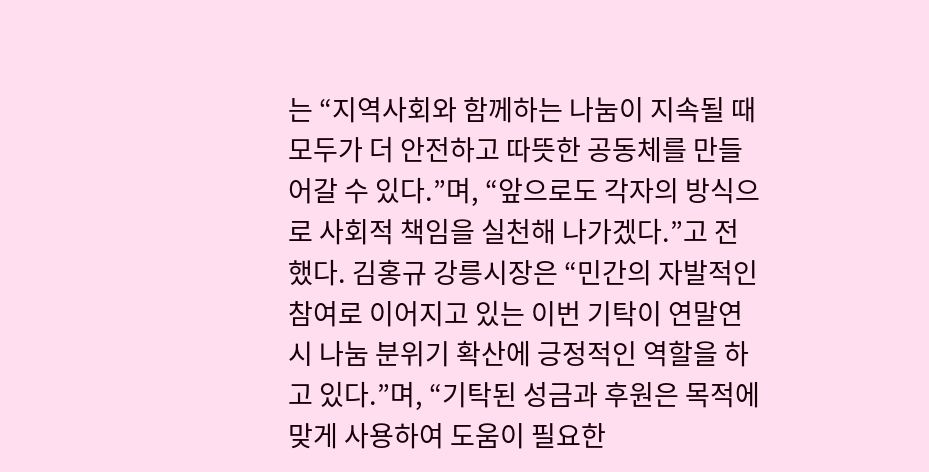는 “지역사회와 함께하는 나눔이 지속될 때 모두가 더 안전하고 따뜻한 공동체를 만들어갈 수 있다.”며, “앞으로도 각자의 방식으로 사회적 책임을 실천해 나가겠다.”고 전했다. 김홍규 강릉시장은 “민간의 자발적인 참여로 이어지고 있는 이번 기탁이 연말연시 나눔 분위기 확산에 긍정적인 역할을 하고 있다.”며, “기탁된 성금과 후원은 목적에 맞게 사용하여 도움이 필요한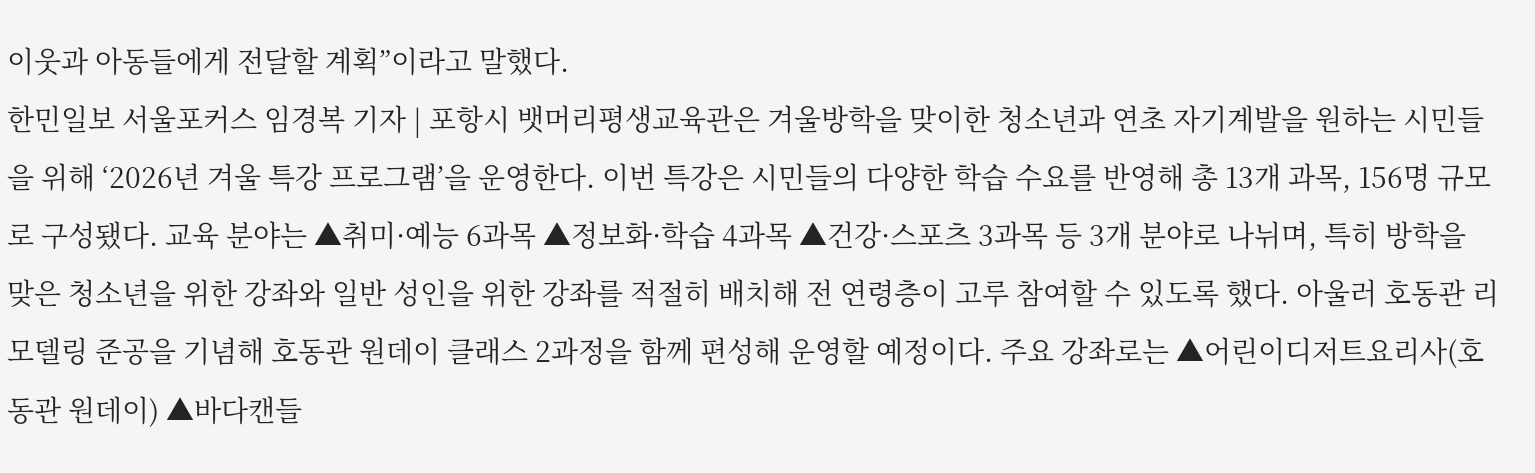이웃과 아동들에게 전달할 계획”이라고 말했다.
한민일보 서울포커스 임경복 기자 | 포항시 뱃머리평생교육관은 겨울방학을 맞이한 청소년과 연초 자기계발을 원하는 시민들을 위해 ‘2026년 겨울 특강 프로그램’을 운영한다. 이번 특강은 시민들의 다양한 학습 수요를 반영해 총 13개 과목, 156명 규모로 구성됐다. 교육 분야는 ▲취미·예능 6과목 ▲정보화·학습 4과목 ▲건강·스포츠 3과목 등 3개 분야로 나뉘며, 특히 방학을 맞은 청소년을 위한 강좌와 일반 성인을 위한 강좌를 적절히 배치해 전 연령층이 고루 참여할 수 있도록 했다. 아울러 호동관 리모델링 준공을 기념해 호동관 원데이 클래스 2과정을 함께 편성해 운영할 예정이다. 주요 강좌로는 ▲어린이디저트요리사(호동관 원데이) ▲바다캔들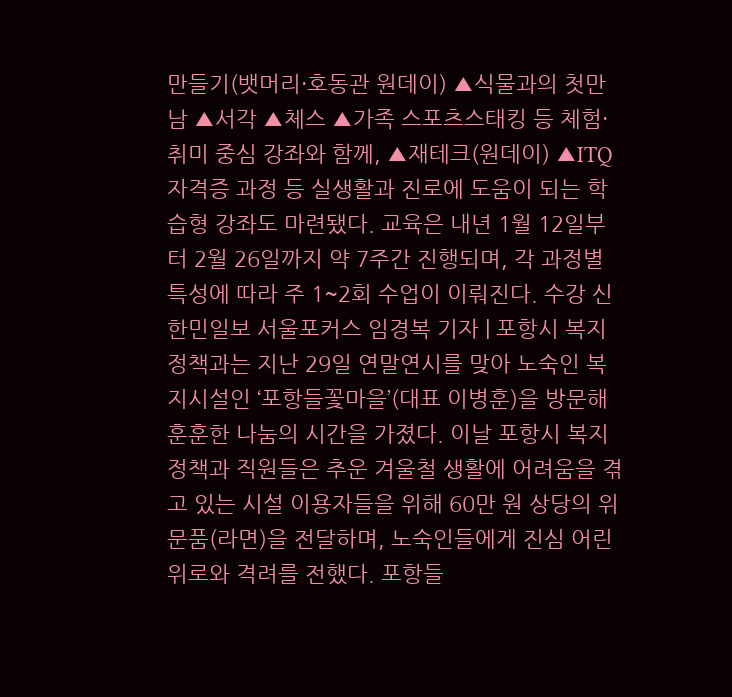만들기(뱃머리·호동관 원데이) ▲식물과의 첫만남 ▲서각 ▲체스 ▲가족 스포츠스태킹 등 체험·취미 중심 강좌와 함께, ▲재테크(원데이) ▲ITQ 자격증 과정 등 실생활과 진로에 도움이 되는 학습형 강좌도 마련됐다. 교육은 내년 1월 12일부터 2월 26일까지 약 7주간 진행되며, 각 과정별 특성에 따라 주 1~2회 수업이 이뤄진다. 수강 신
한민일보 서울포커스 임경복 기자 | 포항시 복지정책과는 지난 29일 연말연시를 맞아 노숙인 복지시설인 ‘포항들꽃마을’(대표 이병훈)을 방문해 훈훈한 나눔의 시간을 가졌다. 이날 포항시 복지정책과 직원들은 추운 겨울철 생활에 어려움을 겪고 있는 시설 이용자들을 위해 60만 원 상당의 위문품(라면)을 전달하며, 노숙인들에게 진심 어린 위로와 격려를 전했다. 포항들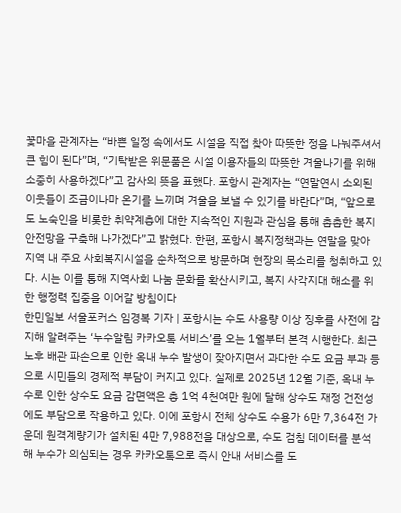꽃마을 관계자는 “바쁜 일정 속에서도 시설을 직접 찾아 따뜻한 정을 나눠주셔서 큰 힘이 된다”며, “기탁받은 위문품은 시설 이용자들의 따뜻한 겨울나기를 위해 소중히 사용하겠다”고 감사의 뜻을 표했다. 포항시 관계자는 “연말연시 소외된 이웃들이 조금이나마 온기를 느끼며 겨울을 보낼 수 있기를 바란다”며, “앞으로도 노숙인을 비롯한 취약계층에 대한 지속적인 지원과 관심을 통해 촘촘한 복지 안전망을 구축해 나가겠다”고 밝혔다. 한편, 포항시 복지정책과는 연말을 맞아 지역 내 주요 사회복지시설을 순차적으로 방문하며 현장의 목소리를 청취하고 있다. 시는 이를 통해 지역사회 나눔 문화를 확산시키고, 복지 사각지대 해소를 위한 행정력 집중을 이어갈 방침이다
한민일보 서울포커스 임경복 기자 | 포항시는 수도 사용량 이상 징후를 사전에 감지해 알려주는 ‘누수알림 카카오톡 서비스’를 오는 1월부터 본격 시행한다. 최근 노후 배관 파손으로 인한 옥내 누수 발생이 잦아지면서 과다한 수도 요금 부과 등으로 시민들의 경제적 부담이 커지고 있다. 실제로 2025년 12월 기준, 옥내 누수로 인한 상수도 요금 감면액은 총 1억 4천여만 원에 달해 상수도 재정 건전성에도 부담으로 작용하고 있다. 이에 포항시 전체 상수도 수용가 6만 7,364전 가운데 원격계량기가 설치된 4만 7,988전을 대상으로, 수도 검침 데이터를 분석해 누수가 의심되는 경우 카카오톡으로 즉시 안내 서비스를 도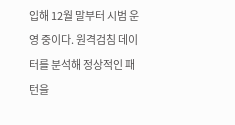입해 12월 말부터 시범 운영 중이다. 원격검침 데이터를 분석해 정상적인 패턴을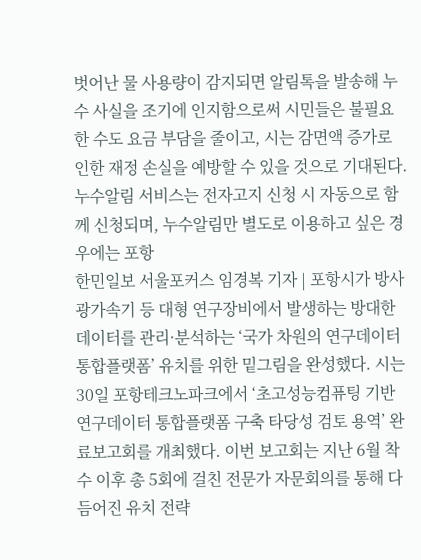벗어난 물 사용량이 감지되면 알림톡을 발송해 누수 사실을 조기에 인지함으로써 시민들은 불필요한 수도 요금 부담을 줄이고, 시는 감면액 증가로 인한 재정 손실을 예방할 수 있을 것으로 기대된다. 누수알림 서비스는 전자고지 신청 시 자동으로 함께 신청되며, 누수알림만 별도로 이용하고 싶은 경우에는 포항
한민일보 서울포커스 임경복 기자 | 포항시가 방사광가속기 등 대형 연구장비에서 발생하는 방대한 데이터를 관리·분석하는 ‘국가 차원의 연구데이터 통합플랫폼’ 유치를 위한 밑그림을 완성했다. 시는 30일 포항테크노파크에서 ‘초고성능컴퓨팅 기반 연구데이터 통합플랫폼 구축 타당성 검토 용역’ 완료보고회를 개최했다. 이번 보고회는 지난 6월 착수 이후 총 5회에 걸친 전문가 자문회의를 통해 다듬어진 유치 전략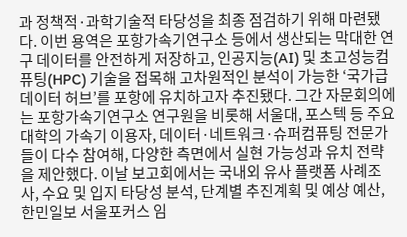과 정책적·과학기술적 타당성을 최종 점검하기 위해 마련됐다. 이번 용역은 포항가속기연구소 등에서 생산되는 막대한 연구 데이터를 안전하게 저장하고, 인공지능(AI) 및 초고성능컴퓨팅(HPC) 기술을 접목해 고차원적인 분석이 가능한 ‘국가급 데이터 허브’를 포항에 유치하고자 추진됐다. 그간 자문회의에는 포항가속기연구소 연구원을 비롯해 서울대, 포스텍 등 주요 대학의 가속기 이용자, 데이터·네트워크·슈퍼컴퓨팅 전문가들이 다수 참여해, 다양한 측면에서 실현 가능성과 유치 전략을 제안했다. 이날 보고회에서는 국내외 유사 플랫폼 사례조사, 수요 및 입지 타당성 분석, 단계별 추진계획 및 예상 예산,
한민일보 서울포커스 임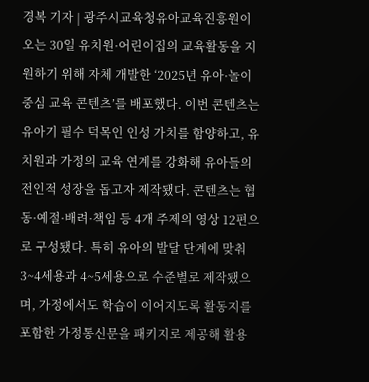경복 기자 | 광주시교육청유아교육진흥원이 오는 30일 유치원·어린이집의 교육활동을 지원하기 위해 자체 개발한 ‘2025년 유아·놀이중심 교육 콘텐츠’를 배포했다. 이번 콘텐츠는 유아기 필수 덕목인 인성 가치를 함양하고, 유치원과 가정의 교육 연계를 강화해 유아들의 전인적 성장을 돕고자 제작됐다. 콘텐츠는 협동·예절·배려·책임 등 4개 주제의 영상 12편으로 구성됐다. 특히 유아의 발달 단계에 맞춰 3~4세용과 4~5세용으로 수준별로 제작됐으며, 가정에서도 학습이 이어지도록 활동지를 포함한 가정통신문을 패키지로 제공해 활용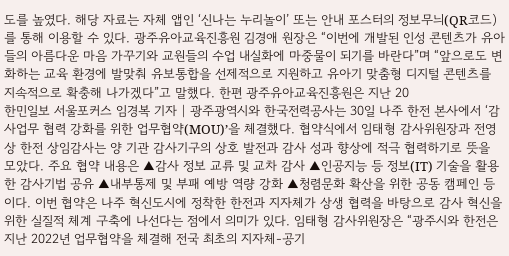도를 높였다. 해당 자료는 자체 앱인 ‘신나는 누리놀이’ 또는 안내 포스터의 정보무늬(QR코드)를 통해 이용할 수 있다. 광주유아교육진흥원 김경애 원장은 “이번에 개발된 인성 콘텐츠가 유아들의 아름다운 마음 가꾸기와 교원들의 수업 내실화에 마중물이 되기를 바란다”며 “앞으로도 변화하는 교육 환경에 발맞춰 유보통합을 선제적으로 지원하고 유아기 맞춤형 디지털 콘텐츠를 지속적으로 확충해 나가겠다”고 말했다. 한편 광주유아교육진흥원은 지난 20
한민일보 서울포커스 임경복 기자 | 광주광역시와 한국전력공사는 30일 나주 한전 본사에서 ‘감사업무 협력 강화를 위한 업무협약(MOU)’을 체결했다. 협약식에서 임태형 감사위원장과 전영상 한전 상임감사는 양 기관 감사기구의 상호 발전과 감사 성과 향상에 적극 협력하기로 뜻을 모았다. 주요 협약 내용은 ▲감사 정보 교류 및 교차 감사 ▲인공지능 등 정보(IT) 기술을 활용한 감사기법 공유 ▲내부통제 및 부패 예방 역량 강화 ▲청렴문화 확산을 위한 공동 캠페인 등이다. 이번 협약은 나주 혁신도시에 정착한 한전과 지자체가 상생 협력을 바탕으로 감사 혁신을 위한 실질적 체계 구축에 나선다는 점에서 의미가 있다. 임태형 감사위원장은 “광주시와 한전은 지난 2022년 업무협약을 체결해 전국 최초의 지자체-공기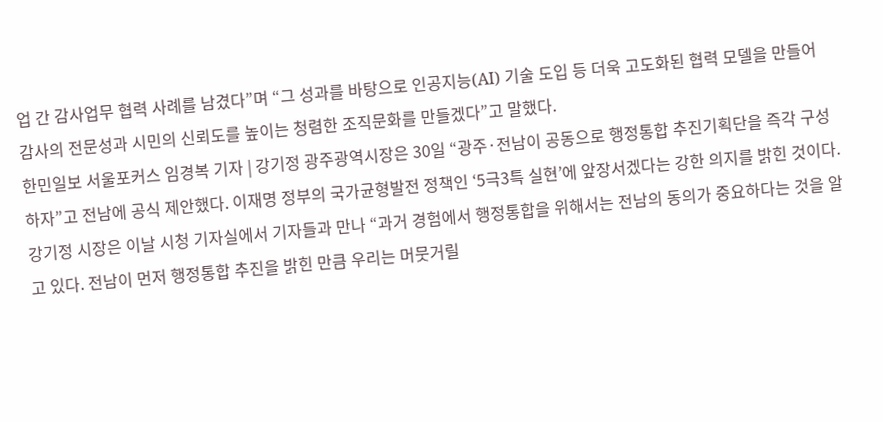업 간 감사업무 협력 사례를 남겼다”며 “그 성과를 바탕으로 인공지능(AI) 기술 도입 등 더욱 고도화된 협력 모델을 만들어 감사의 전문성과 시민의 신뢰도를 높이는 청렴한 조직문화를 만들겠다”고 말했다.
한민일보 서울포커스 임경복 기자 | 강기정 광주광역시장은 30일 “광주·전남이 공동으로 행정통합 추진기획단을 즉각 구성하자”고 전남에 공식 제안했다. 이재명 정부의 국가균형발전 정책인 ‘5극3특 실현’에 앞장서겠다는 강한 의지를 밝힌 것이다. 강기정 시장은 이날 시청 기자실에서 기자들과 만나 “과거 경험에서 행정통합을 위해서는 전남의 동의가 중요하다는 것을 알고 있다. 전남이 먼저 행정통합 추진을 밝힌 만큼 우리는 머뭇거릴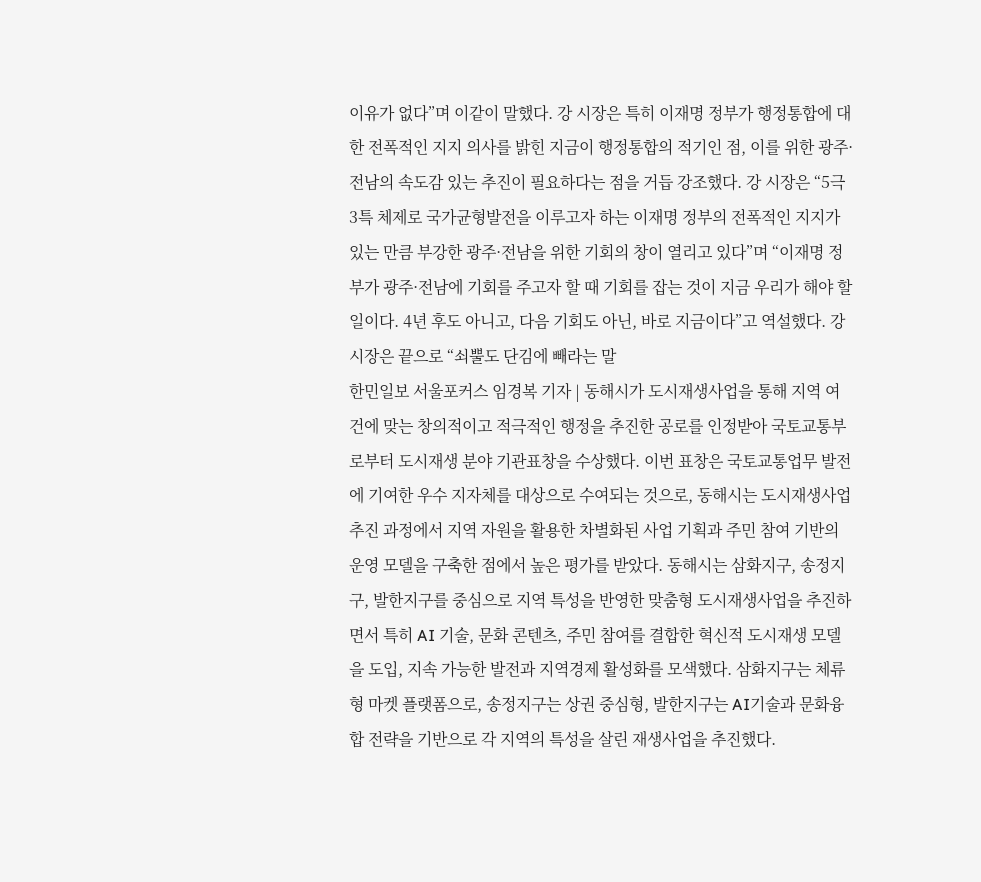이유가 없다”며 이같이 말했다. 강 시장은 특히 이재명 정부가 행정통합에 대한 전폭적인 지지 의사를 밝힌 지금이 행정통합의 적기인 점, 이를 위한 광주·전남의 속도감 있는 추진이 필요하다는 점을 거듭 강조했다. 강 시장은 “5극3특 체제로 국가균형발전을 이루고자 하는 이재명 정부의 전폭적인 지지가 있는 만큼 부강한 광주·전남을 위한 기회의 창이 열리고 있다”며 “이재명 정부가 광주·전남에 기회를 주고자 할 때 기회를 잡는 것이 지금 우리가 해야 할 일이다. 4년 후도 아니고, 다음 기회도 아닌, 바로 지금이다”고 역설했다. 강 시장은 끝으로 “쇠뿔도 단김에 빼라는 말
한민일보 서울포커스 임경복 기자 | 동해시가 도시재생사업을 통해 지역 여건에 맞는 창의적이고 적극적인 행정을 추진한 공로를 인정받아 국토교통부로부터 도시재생 분야 기관표창을 수상했다. 이번 표창은 국토교통업무 발전에 기여한 우수 지자체를 대상으로 수여되는 것으로, 동해시는 도시재생사업 추진 과정에서 지역 자원을 활용한 차별화된 사업 기획과 주민 참여 기반의 운영 모델을 구축한 점에서 높은 평가를 받았다. 동해시는 삼화지구, 송정지구, 발한지구를 중심으로 지역 특성을 반영한 맞춤형 도시재생사업을 추진하면서 특히 AI 기술, 문화 콘텐츠, 주민 참여를 결합한 혁신적 도시재생 모델을 도입, 지속 가능한 발전과 지역경제 활성화를 모색했다. 삼화지구는 체류형 마켓 플랫폼으로, 송정지구는 상권 중심형, 발한지구는 AI기술과 문화융합 전략을 기반으로 각 지역의 특성을 살린 재생사업을 추진했다.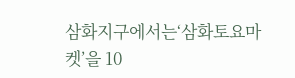삼화지구에서는‘삼화토요마켓’을 10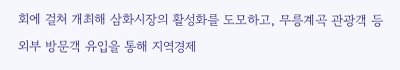회에 걸쳐 개최해 삼화시장의 활성화를 도모하고, 무릉계곡 관광객 등 외부 방문객 유입을 통해 지역경제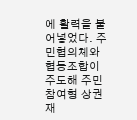에 활력을 불어넣었다. 주민협의체와 협동조합이 주도해 주민 참여형 상권 재